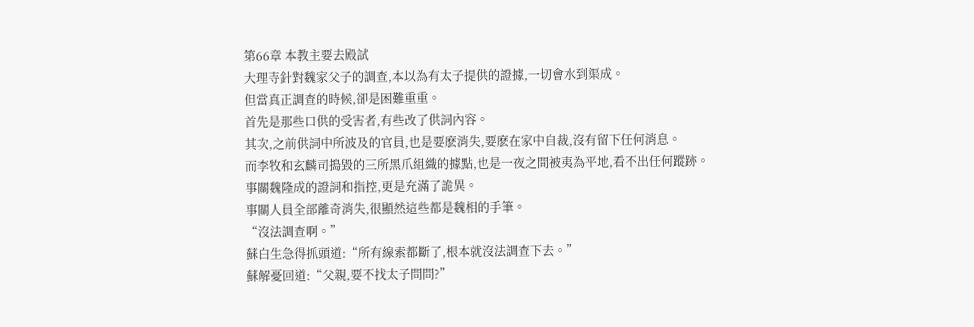第66章 本教主要去殿試
大理寺針對魏家父子的調查,本以為有太子提供的證據,一切會水到渠成。
但當真正調查的時候,卻是困難重重。
首先是那些口供的受害者,有些改了供詞內容。
其次,之前供詞中所波及的官員,也是要麽消失,要麽在家中自裁,沒有留下任何消息。
而李牧和玄麟司搗毀的三所黑爪組織的據點,也是一夜之間被夷為平地,看不出任何蹤跡。
事關魏隆成的證詞和指控,更是充滿了詭異。
事關人員全部離奇消失,很顯然這些都是魏相的手筆。
“沒法調查啊。”
蘇白生急得抓頭道:“所有線索都斷了,根本就沒法調查下去。”
蘇解憂回道:“父親,要不找太子問問?”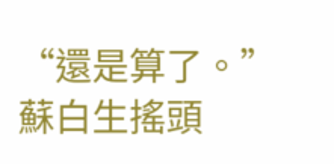“還是算了。”
蘇白生搖頭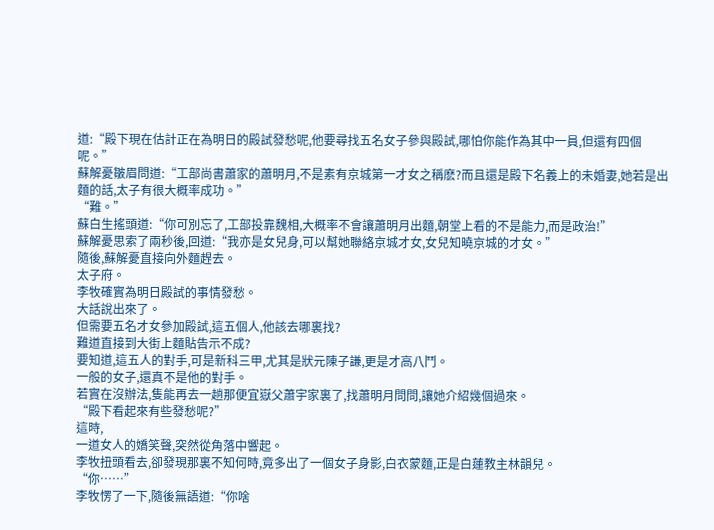道:“殿下現在估計正在為明日的殿試發愁呢,他要尋找五名女子參與殿試,哪怕你能作為其中一員,但還有四個呢。”
蘇解憂皺眉問道:“工部尚書蕭家的蕭明月,不是素有京城第一才女之稱麽?而且還是殿下名義上的未婚妻,她若是出麵的話,太子有很大概率成功。”
“難。”
蘇白生搖頭道:“你可別忘了,工部投靠魏相,大概率不會讓蕭明月出麵,朝堂上看的不是能力,而是政治!”
蘇解憂思索了兩秒後,回道:“我亦是女兒身,可以幫她聯絡京城才女,女兒知曉京城的才女。”
隨後,蘇解憂直接向外麵趕去。
太子府。
李牧確實為明日殿試的事情發愁。
大話說出來了。
但需要五名才女參加殿試,這五個人,他該去哪裏找?
難道直接到大街上麵貼告示不成?
要知道,這五人的對手,可是新科三甲,尤其是狀元陳子謙,更是才高八鬥。
一般的女子,還真不是他的對手。
若實在沒辦法,隻能再去一趟那便宜嶽父蕭宇家裏了,找蕭明月問問,讓她介紹幾個過來。
“殿下看起來有些發愁呢?”
這時,
一道女人的嬌笑聲,突然從角落中響起。
李牧扭頭看去,卻發現那裏不知何時,竟多出了一個女子身影,白衣蒙麵,正是白蓮教主林韻兒。
“你……”
李牧愣了一下,隨後無語道:“你啥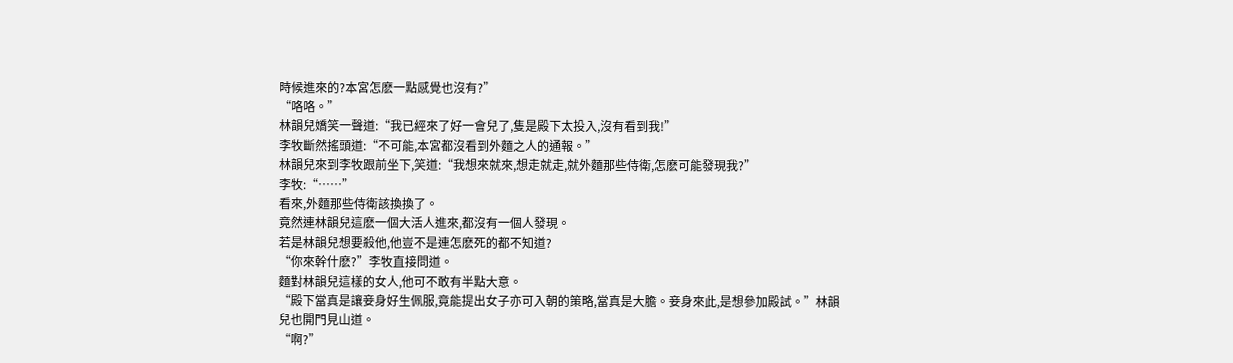時候進來的?本宮怎麽一點感覺也沒有?”
“咯咯。”
林韻兒嬌笑一聲道:“我已經來了好一會兒了,隻是殿下太投入,沒有看到我!”
李牧斷然搖頭道:“不可能,本宮都沒看到外麵之人的通報。”
林韻兒來到李牧跟前坐下,笑道:“我想來就來,想走就走,就外麵那些侍衛,怎麽可能發現我?”
李牧:“……”
看來,外麵那些侍衛該換換了。
竟然連林韻兒這麽一個大活人進來,都沒有一個人發現。
若是林韻兒想要殺他,他豈不是連怎麽死的都不知道?
“你來幹什麽?”李牧直接問道。
麵對林韻兒這樣的女人,他可不敢有半點大意。
“殿下當真是讓妾身好生佩服,竟能提出女子亦可入朝的策略,當真是大膽。妾身來此,是想參加殿試。”林韻兒也開門見山道。
“啊?”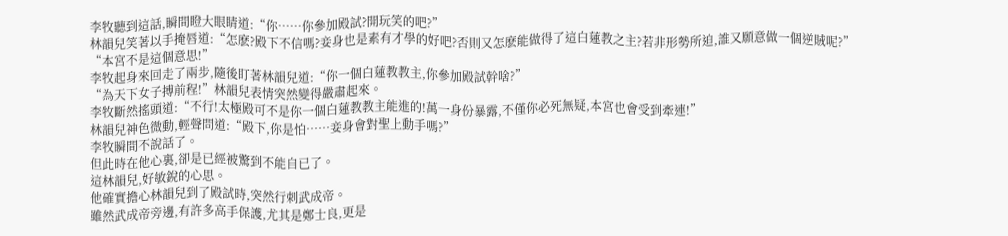李牧聽到這話,瞬間瞪大眼睛道:“你……你參加殿試?開玩笑的吧?”
林韻兒笑著以手掩唇道:“怎麽?殿下不信嗎?妾身也是素有才學的好吧?否則又怎麽能做得了這白蓮教之主?若非形勢所迫,誰又願意做一個逆賊呢?”
“本宮不是這個意思!”
李牧起身來回走了兩步,隨後盯著林韻兒道:“你一個白蓮教教主,你參加殿試幹啥?”
“為天下女子搏前程!”林韻兒表情突然變得嚴肅起來。
李牧斷然搖頭道:“不行!太極殿可不是你一個白蓮教教主能進的!萬一身份暴露,不僅你必死無疑,本宮也會受到牽連!”
林韻兒神色微動,輕聲問道:“殿下,你是怕……妾身會對聖上動手嗎?”
李牧瞬間不說話了。
但此時在他心裏,卻是已經被驚到不能自已了。
這林韻兒,好敏銳的心思。
他確實擔心林韻兒到了殿試時,突然行刺武成帝。
雖然武成帝旁邊,有許多高手保護,尤其是鄭士良,更是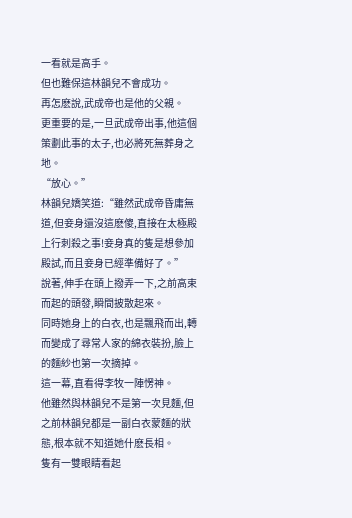一看就是高手。
但也難保這林韻兒不會成功。
再怎麽說,武成帝也是他的父親。
更重要的是,一旦武成帝出事,他這個策劃此事的太子,也必將死無葬身之地。
“放心。”
林韻兒嬌笑道:“雖然武成帝昏庸無道,但妾身還沒這麽傻,直接在太極殿上行刺殺之事!妾身真的隻是想參加殿試,而且妾身已經準備好了。”
說著,伸手在頭上撥弄一下,之前高束而起的頭發,瞬間披散起來。
同時她身上的白衣,也是飄飛而出,轉而變成了尋常人家的綿衣裝扮,臉上的麵紗也第一次摘掉。
這一幕,直看得李牧一陣愣神。
他雖然與林韻兒不是第一次見麵,但之前林韻兒都是一副白衣蒙麵的狀態,根本就不知道她什麽長相。
隻有一雙眼睛看起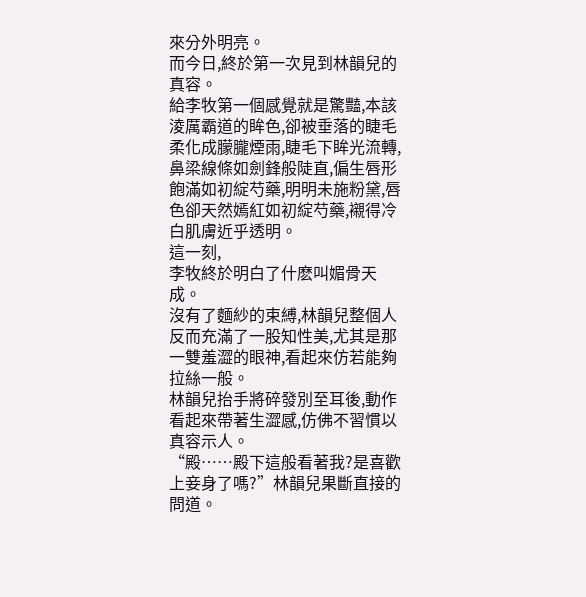來分外明亮。
而今日,終於第一次見到林韻兒的真容。
給李牧第一個感覺就是驚豔,本該淩厲霸道的眸色,卻被垂落的睫毛柔化成朦朧煙雨,睫毛下眸光流轉,鼻梁線條如劍鋒般陡直,偏生唇形飽滿如初綻芍藥,明明未施粉黛,唇色卻天然嫣紅如初綻芍藥,襯得冷白肌膚近乎透明。
這一刻,
李牧終於明白了什麽叫媚骨天成。
沒有了麵紗的束縛,林韻兒整個人反而充滿了一股知性美,尤其是那一雙羞澀的眼神,看起來仿若能夠拉絲一般。
林韻兒抬手將碎發別至耳後,動作看起來帶著生澀感,仿佛不習慣以真容示人。
“殿……殿下這般看著我?是喜歡上妾身了嗎?”林韻兒果斷直接的問道。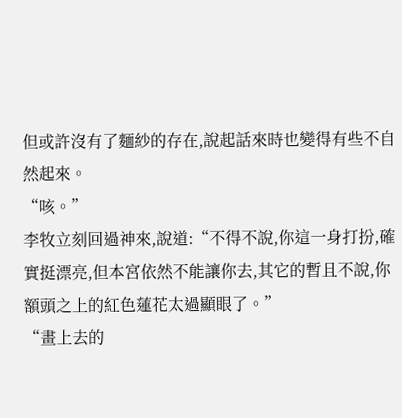但或許沒有了麵紗的存在,說起話來時也變得有些不自然起來。
“咳。”
李牧立刻回過神來,說道:“不得不說,你這一身打扮,確實挺漂亮,但本宮依然不能讓你去,其它的暫且不說,你額頭之上的紅色蓮花太過顯眼了。”
“畫上去的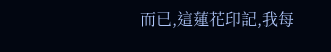而已,這蓮花印記,我每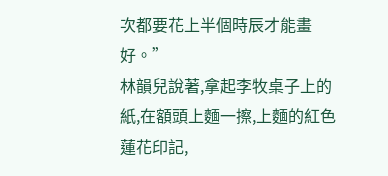次都要花上半個時辰才能畫好。”
林韻兒說著,拿起李牧桌子上的紙,在額頭上麵一擦,上麵的紅色蓮花印記,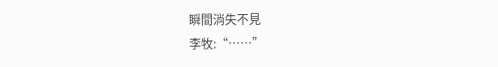瞬間消失不見
李牧:“……”